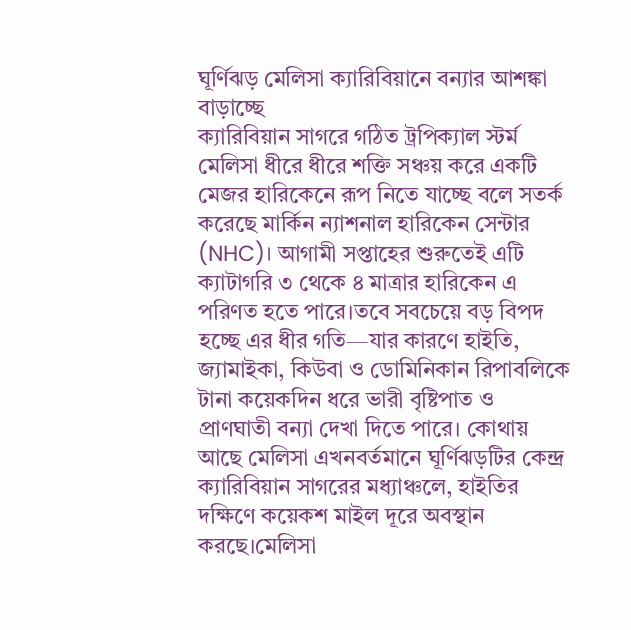ঘূর্ণিঝড় মেলিসা ক্যারিবিয়ানে বন্যার আশঙ্কা বাড়াচ্ছে
ক্যারিবিয়ান সাগরে গঠিত ট্রপিক্যাল স্টর্ম মেলিসা ধীরে ধীরে শক্তি সঞ্চয় করে একটি মেজর হারিকেনে রূপ নিতে যাচ্ছে বলে সতর্ক করেছে মার্কিন ন্যাশনাল হারিকেন সেন্টার (NHC)। আগামী সপ্তাহের শুরুতেই এটি ক্যাটাগরি ৩ থেকে ৪ মাত্রার হারিকেন এ পরিণত হতে পারে।তবে সবচেয়ে বড় বিপদ হচ্ছে এর ধীর গতি—যার কারণে হাইতি, জ্যামাইকা, কিউবা ও ডোমিনিকান রিপাবলিকে টানা কয়েকদিন ধরে ভারী বৃষ্টিপাত ও প্রাণঘাতী বন্যা দেখা দিতে পারে। কোথায় আছে মেলিসা এখনবর্তমানে ঘূর্ণিঝড়টির কেন্দ্র ক্যারিবিয়ান সাগরের মধ্যাঞ্চলে, হাইতির দক্ষিণে কয়েকশ মাইল দূরে অবস্থান করছে।মেলিসা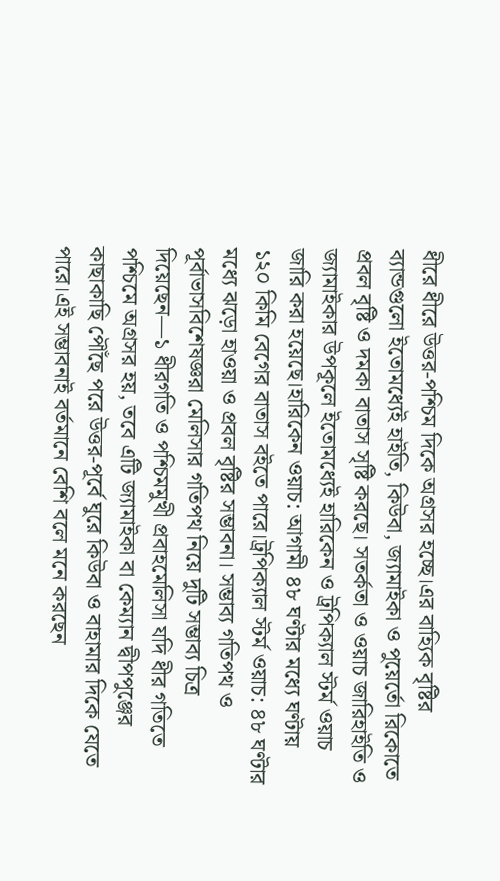ধীরে ধীরে উত্তর-পশ্চিম দিকে অগ্রসর হচ্ছে।এর বাহ্যিক বৃষ্টির ব্যান্ডগুলো ইতোমধ্যেই হাইতি, কিউবা, জ্যামাইকা ও পুয়ের্তো রিকোতে প্রবল বৃষ্টি ও দমকা বাতাস সৃষ্টি করছে। সতর্কতা ও ওয়াচ জারিহাইতি ও জ্যামাইকার উপকূলে ইতোমধ্যেই হারিকেন ও ট্রপিক্যাল স্টর্ম ওয়াচ জারি করা হয়েছে।হারিকেন ওয়াচ: আগামী ৪৮ ঘণ্টার মধ্যে ঘণ্টায় ১২০ কিমি বেগের বাতাস বইতে পারে।ট্রপিক্যাল স্টর্ম ওয়াচ: ৪৮ ঘণ্টার মধ্যে ঝড়ো হাওয়া ও প্রবল বৃষ্টির সম্ভাবনা। সম্ভাব্য গতিপথ ও পূর্বাভাসবিশেষজ্ঞরা মেলিসার গতিপথ নিয়ে দুটি সম্ভাব্য চিত্র দিয়েছেন—১ ধীরগতি ও পশ্চিমমুখী প্রবাহমেলিসা যদি ধীর গতিতে পশ্চিমে অগ্রসর হয়, তবে এটি জ্যামাইকা বা কেম্যান দ্বীপপুঞ্জের কাছাকাছি পৌঁছে পরে উত্তর-পূর্বে ঘুরে কিউবা ও বাহামার দিকে যেতে পারে।এই সম্ভাবনাই বর্তমানে বেশি বলে মনে করছেন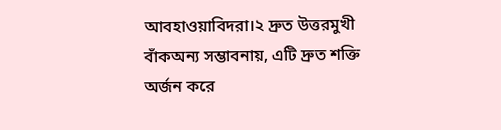আবহাওয়াবিদরা।২ দ্রুত উত্তরমুখী বাঁকঅন্য সম্ভাবনায়, এটি দ্রুত শক্তি অর্জন করে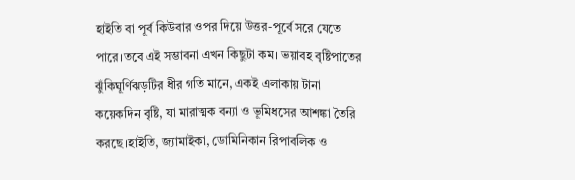হাইতি বা পূর্ব কিউবার ওপর দিয়ে উত্তর-পূর্বে সরে যেতে পারে।তবে এই সম্ভাবনা এখন কিছুটা কম। ভয়াবহ বৃষ্টিপাতের ঝুঁকিঘূর্ণিঝড়টির ধীর গতি মানে, একই এলাকায় টানা কয়েকদিন বৃষ্টি, যা মারাত্মক বন্যা ও ভূমিধসের আশঙ্কা তৈরি করছে।হাইতি, জ্যামাইকা, ডোমিনিকান রিপাবলিক ও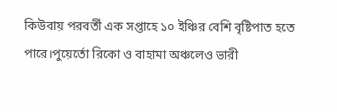কিউবায় পরবর্তী এক সপ্তাহে ১০ ইঞ্চির বেশি বৃষ্টিপাত হতে পারে।পুয়ের্তো রিকো ও বাহামা অঞ্চলেও ভারী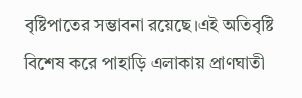বৃষ্টিপাতের সম্ভাবনা রয়েছে।এই অতিবৃষ্টি বিশেষ করে পাহাড়ি এলাকায় প্রাণঘাতী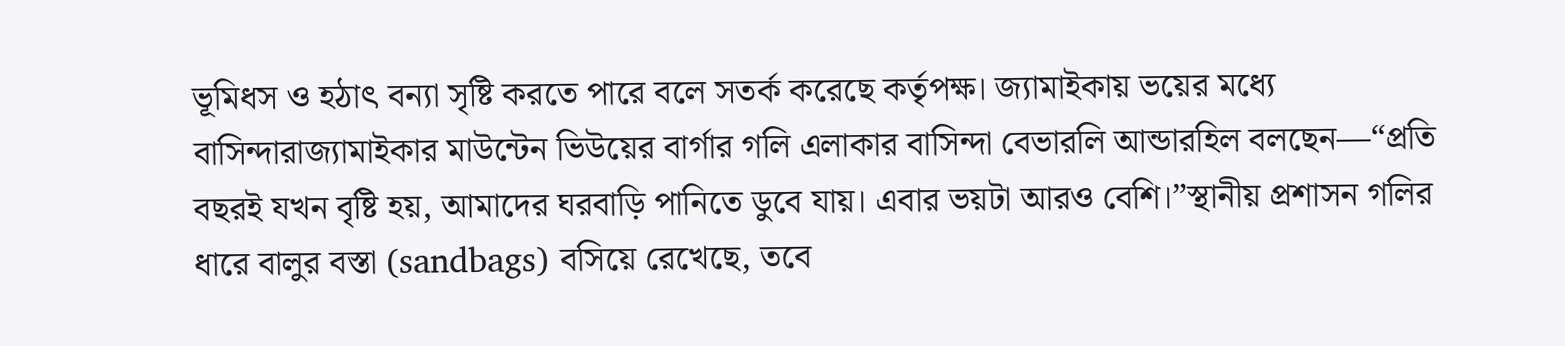ভূমিধস ও হঠাৎ বন্যা সৃষ্টি করতে পারে বলে সতর্ক করেছে কর্তৃপক্ষ। জ্যামাইকায় ভয়ের মধ্যে বাসিন্দারাজ্যামাইকার মাউন্টেন ভিউয়ের বার্গার গলি এলাকার বাসিন্দা বেভারলি আন্ডারহিল বলছেন—“প্রতি বছরই যখন বৃষ্টি হয়, আমাদের ঘরবাড়ি পানিতে ডুবে যায়। এবার ভয়টা আরও বেশি।”স্থানীয় প্রশাসন গলির ধারে বালুর বস্তা (sandbags) বসিয়ে রেখেছে, তবে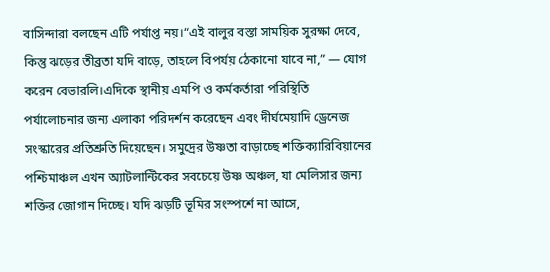বাসিন্দারা বলছেন এটি পর্যাপ্ত নয়।“এই বালুর বস্তা সাময়িক সুরক্ষা দেবে, কিন্তু ঝড়ের তীব্রতা যদি বাড়ে, তাহলে বিপর্যয় ঠেকানো যাবে না,” — যোগ করেন বেভারলি।এদিকে স্থানীয় এমপি ও কর্মকর্তারা পরিস্থিতি পর্যালোচনার জন্য এলাকা পরিদর্শন করেছেন এবং দীর্ঘমেয়াদি ড্রেনেজ সংস্কারের প্রতিশ্রুতি দিয়েছেন। সমুদ্রের উষ্ণতা বাড়াচ্ছে শক্তিক্যারিবিয়ানের পশ্চিমাঞ্চল এখন অ্যাটলান্টিকের সবচেয়ে উষ্ণ অঞ্চল, যা মেলিসার জন্য শক্তির জোগান দিচ্ছে। যদি ঝড়টি ভূমির সংস্পর্শে না আসে,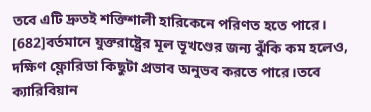তবে এটি দ্রুতই শক্তিশালী হারিকেনে পরিণত হতে পারে। [682]বর্তমানে যুক্তরাষ্ট্রের মূল ভূখণ্ডের জন্য ঝুঁকি কম হলেও, দক্ষিণ ফ্লোরিডা কিছুটা প্রভাব অনুভব করতে পারে।তবে ক্যারিবিয়ান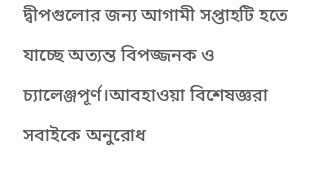দ্বীপগুলোর জন্য আগামী সপ্তাহটি হতে যাচ্ছে অত্যন্ত বিপজ্জনক ও চ্যালেঞ্জপূর্ণ।আবহাওয়া বিশেষজ্ঞরা সবাইকে অনুরোধ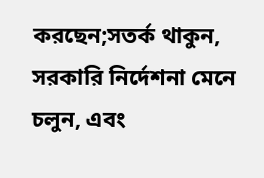করছেন;সতর্ক থাকুন, সরকারি নির্দেশনা মেনে চলুন, এবং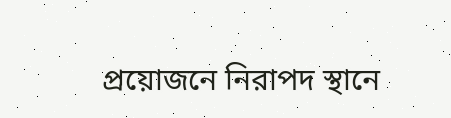প্রয়োজনে নিরাপদ স্থানে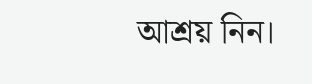আশ্রয় নিন।